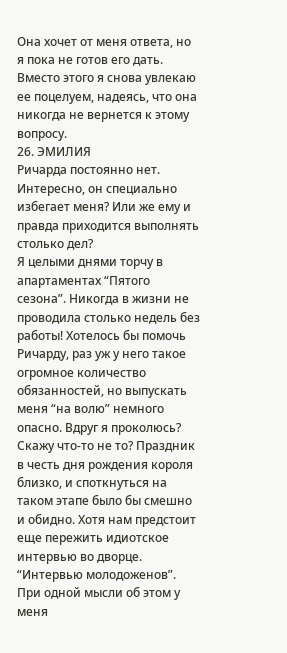Она хочет от меня ответа, но я пока не готов его дать. Вместо этого я снова увлекаю ее поцелуем, надеясь, что она никогда не вернется к этому вопросу.
26. ЭМИЛИЯ
Ричарда постоянно нет.
Интересно, он специально избегает меня? Или же ему и правда приходится выполнять столько дел?
Я целыми днями торчу в апартаментах “Пятого сезона”. Никогда в жизни не проводила столько недель без работы! Хотелось бы помочь Ричарду, раз уж у него такое огромное количество обязанностей, но выпускать меня “на волю” немного опасно. Вдруг я проколюсь? Скажу что-то не то? Праздник в честь дня рождения короля близко, и споткнуться на таком этапе было бы смешно и обидно. Хотя нам предстоит еще пережить идиотское интервью во дворце. “Интервью молодоженов”.
При одной мысли об этом у меня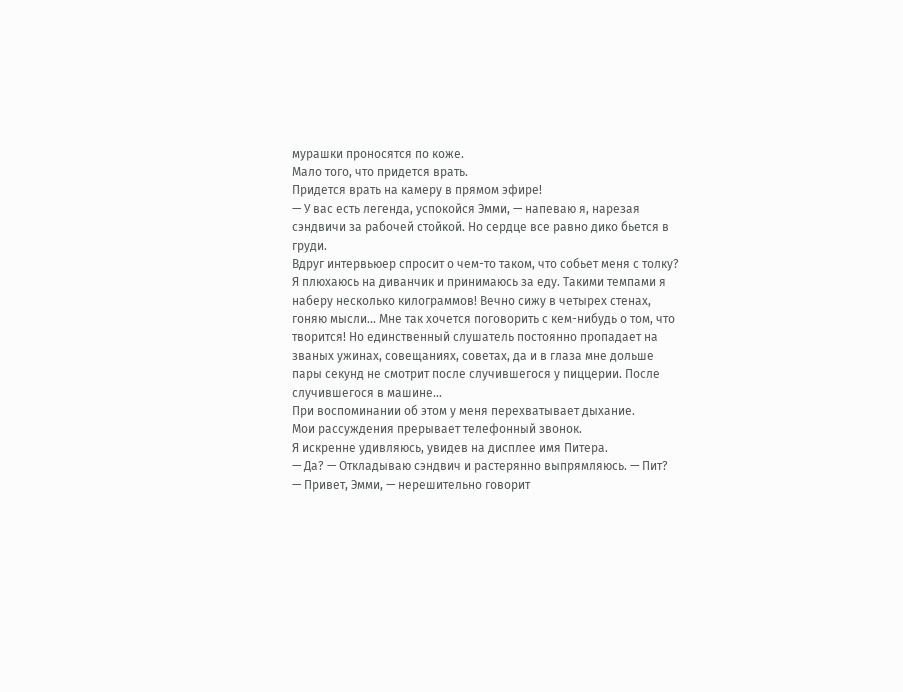мурашки проносятся по коже.
Мало того, что придется врать.
Придется врать на камеру в прямом эфире!
— У вас есть легенда, успокойся Эмми, — напеваю я, нарезая сэндвичи за рабочей стойкой. Но сердце все равно дико бьется в груди.
Вдруг интервьюер спросит о чем-то таком, что собьет меня с толку?
Я плюхаюсь на диванчик и принимаюсь за еду. Такими темпами я наберу несколько килограммов! Вечно сижу в четырех стенах, гоняю мысли... Мне так хочется поговорить с кем-нибудь о том, что творится! Но единственный слушатель постоянно пропадает на званых ужинах, совещаниях, советах, да и в глаза мне дольше пары секунд не смотрит после случившегося у пиццерии. После случившегося в машине...
При воспоминании об этом у меня перехватывает дыхание.
Мои рассуждения прерывает телефонный звонок.
Я искренне удивляюсь, увидев на дисплее имя Питера.
— Да? — Откладываю сэндвич и растерянно выпрямляюсь. — Пит?
— Привет, Эмми, — нерешительно говорит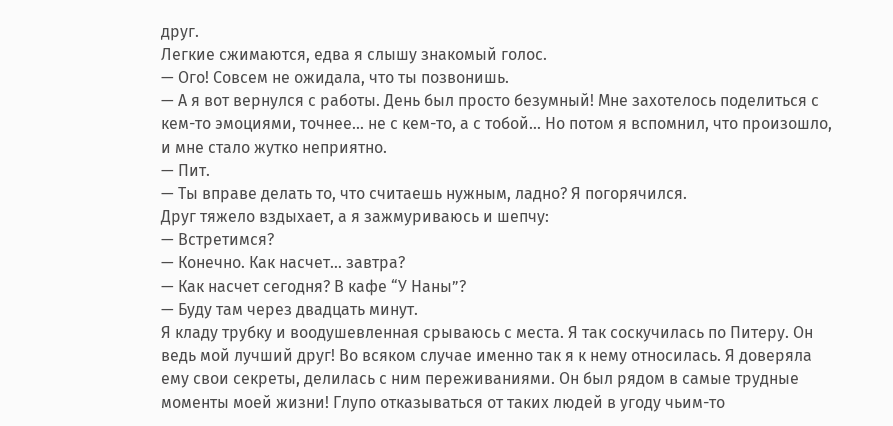друг.
Легкие сжимаются, едва я слышу знакомый голос.
— Ого! Совсем не ожидала, что ты позвонишь.
— А я вот вернулся с работы. День был просто безумный! Мне захотелось поделиться с кем-то эмоциями, точнее... не с кем-то, а с тобой... Но потом я вспомнил, что произошло, и мне стало жутко неприятно.
— Пит.
— Ты вправе делать то, что считаешь нужным, ладно? Я погорячился.
Друг тяжело вздыхает, а я зажмуриваюсь и шепчу:
— Встретимся?
— Конечно. Как насчет… завтра?
— Как насчет сегодня? В кафе “У Наны”?
— Буду там через двадцать минут.
Я кладу трубку и воодушевленная срываюсь с места. Я так соскучилась по Питеру. Он ведь мой лучший друг! Во всяком случае именно так я к нему относилась. Я доверяла ему свои секреты, делилась с ним переживаниями. Он был рядом в самые трудные моменты моей жизни! Глупо отказываться от таких людей в угоду чьим-то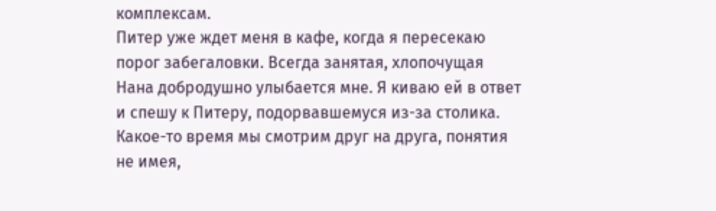комплексам.
Питер уже ждет меня в кафе, когда я пересекаю порог забегаловки. Всегда занятая, хлопочущая Нана добродушно улыбается мне. Я киваю ей в ответ и спешу к Питеру, подорвавшемуся из-за столика.
Какое-то время мы смотрим друг на друга, понятия не имея,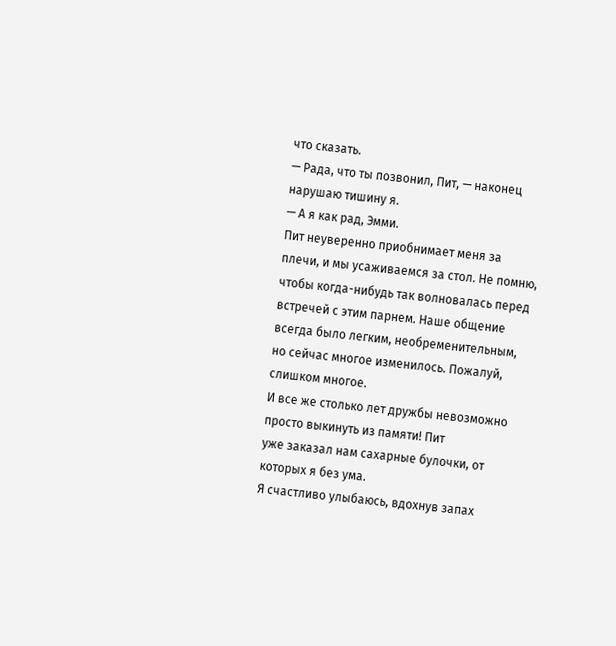что сказать.
— Рада, что ты позвонил, Пит, — наконец нарушаю тишину я.
— А я как рад, Эмми.
Пит неуверенно приобнимает меня за плечи, и мы усаживаемся за стол. Не помню, чтобы когда-нибудь так волновалась перед встречей с этим парнем. Наше общение всегда было легким, необременительным, но сейчас многое изменилось. Пожалуй, слишком многое.
И все же столько лет дружбы невозможно просто выкинуть из памяти! Пит
уже заказал нам сахарные булочки, от которых я без ума.
Я счастливо улыбаюсь, вдохнув запах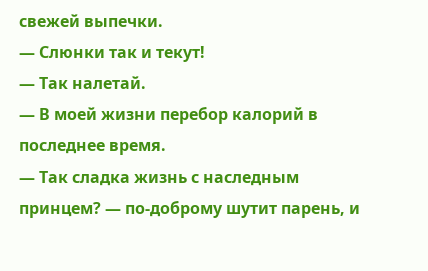свежей выпечки.
— Слюнки так и текут!
— Так налетай.
— В моей жизни перебор калорий в последнее время.
— Так сладка жизнь с наследным принцем? — по-доброму шутит парень, и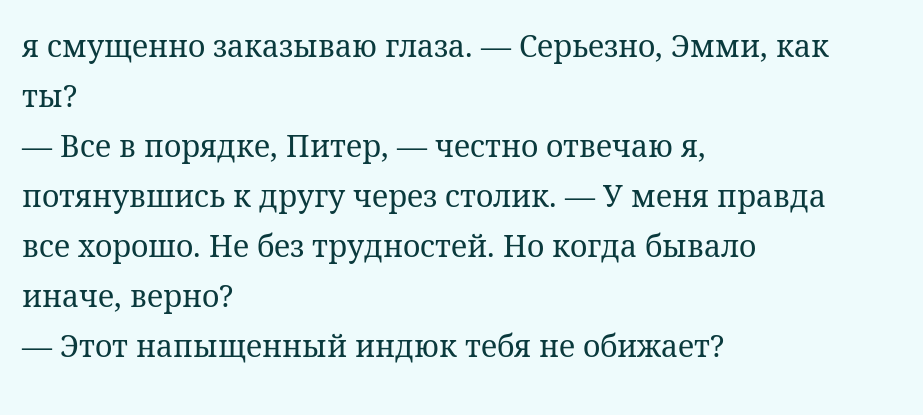я смущенно заказываю глаза. — Серьезно, Эмми, как ты?
— Все в порядке, Питер, — честно отвечаю я, потянувшись к другу через столик. — У меня правда все хорошо. Не без трудностей. Но когда бывало иначе, верно?
— Этот напыщенный индюк тебя не обижает?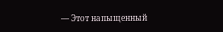— Этот напыщенный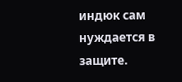индюк сам нуждается в защите.